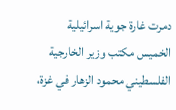دمرت غارة جوية اسرائيلية الخميس مكتب وزير الخارجية الفلسطيني محمود الزهار في غزة،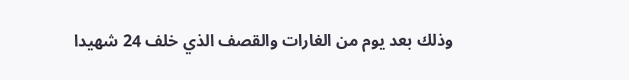وذلك بعد يوم من الغارات والقصف الذي خلف 24 شهيدا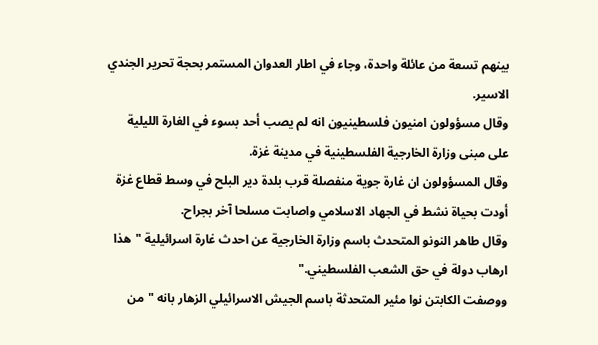بينهم تسعة من عائلة واحدة، وجاء في اطار العدوان المستمر بحجة تحرير الجندي الاسير.
وقال مسؤولون امنيون فلسطينيون انه لم يصب أحد بسوء في الغارة الليلية على مبنى وزارة الخارجية الفلسطينية في مدينة غزة.
وقال المسؤولون ان غارة جوية منفصلة قرب بلدة دير البلح في وسط قطاع غزة أودت بحياة نشط في الجهاد الاسلامي واصابت مسلحا آخر بجراح.
وقال طاهر النونو المتحدث باسم وزارة الخارجية عن احدث غارة اسرائيلية "هذا ارهاب دولة في حق الشعب الفلسطيني."
ووصفت الكابتن نوا مئير المتحدثة باسم الجيش الاسرائيلي الزهار بانه "من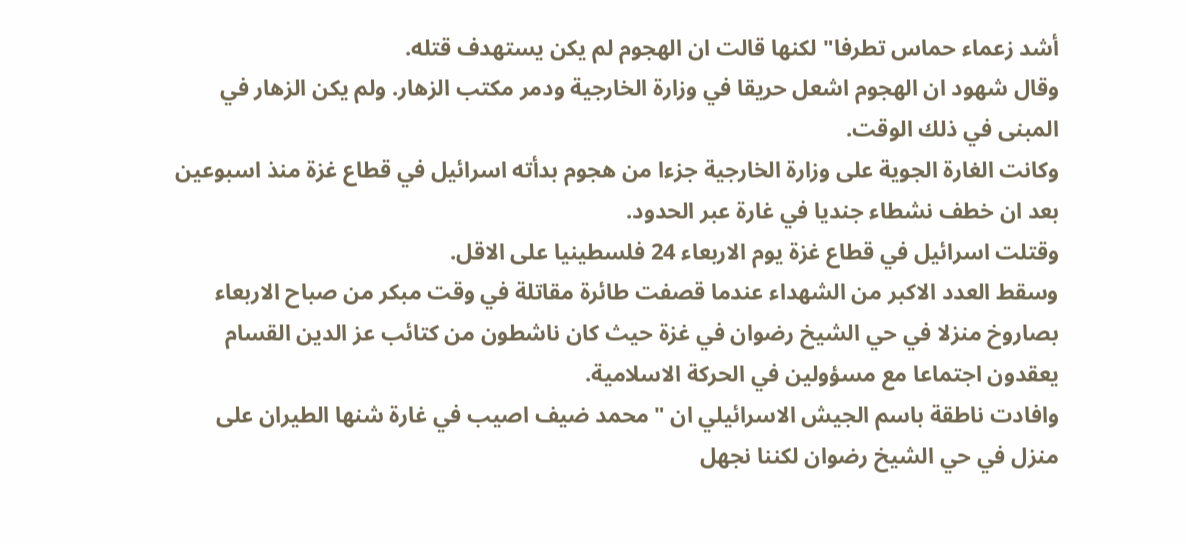أشد زعماء حماس تطرفا" لكنها قالت ان الهجوم لم يكن يستهدف قتله.
وقال شهود ان الهجوم اشعل حريقا في وزارة الخارجية ودمر مكتب الزهار. ولم يكن الزهار في المبنى في ذلك الوقت.
وكانت الغارة الجوية على وزارة الخارجية جزءا من هجوم بدأته اسرائيل في قطاع غزة منذ اسبوعين بعد ان خطف نشطاء جنديا في غارة عبر الحدود.
وقتلت اسرائيل في قطاع غزة يوم الاربعاء 24 فلسطينيا على الاقل.
وسقط العدد الاكبر من الشهداء عندما قصفت طائرة مقاتلة في وقت مبكر من صباح الاربعاء بصاروخ منزلا في حي الشيخ رضوان في غزة حيث كان ناشطون من كتائب عز الدين القسام يعقدون اجتماعا مع مسؤولين في الحركة الاسلامية.
وافادت ناطقة باسم الجيش الاسرائيلي ان "محمد ضيف اصيب في غارة شنها الطيران على منزل في حي الشيخ رضوان لكننا نجهل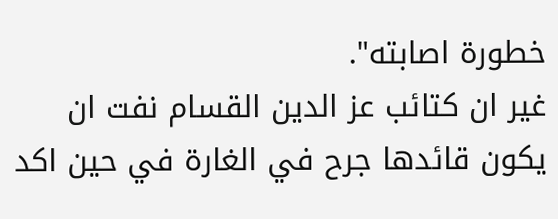خطورة اصابته".
غير ان كتائب عز الدين القسام نفت ان يكون قائدها جرح في الغارة في حين اكد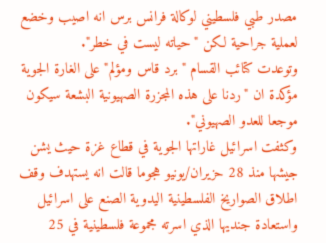مصدر طبي فلسطيني لوكالة فرانس برس انه اصيب وخضع لعملية جراحية لكن "حياته ليست في خطر".
وتوعدت كتائب القسام "برد قاس ومؤلم" على الغارة الجوية مؤكدة ان "ردنا على هذه المجزرة الصهيونية البشعة سيكون موجعا للعدو الصهيوني".
وكثفت اسرائيل غاراتها الجوية في قطاع غزة حيث يشن جيشها منذ 28 حزيران/يونيو هجوما قالت انه يستهدف وقف اطلاق الصواريخ الفلسطينية اليدوية الصنع على اسرائيل واستعادة جنديها الذي اسرته مجموعة فلسطينية في 25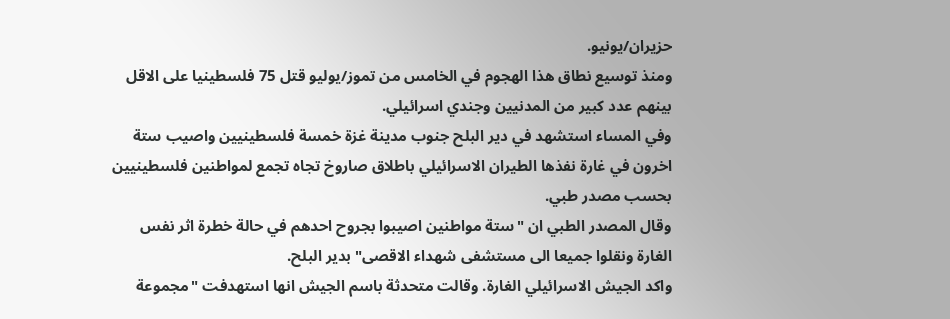حزيران/يونيو.
ومنذ توسيع نطاق هذا الهجوم في الخامس من تموز/يوليو قتل 75 فلسطينيا على الاقل بينهم عدد كبير من المدنيين وجندي اسرائيلي.
وفي المساء استشهد في دير البلح جنوب مدينة غزة خمسة فلسطينيين واصيب ستة اخرون في غارة نفذها الطيران الاسرائيلي باطلاق صاروخ تجاه تجمع لمواطنين فلسطينيين بحسب مصدر طبي.
وقال المصدر الطبي ان "ستة مواطنين اصيبوا بجروح احدهم في حالة خطرة اثر نفس الغارة ونقلوا جميعا الى مستشفى شهداء الاقصى" بدير البلح.
واكد الجيش الاسرائيلي الغارة. وقالت متحدثة باسم الجيش انها استهدفت "مجموعة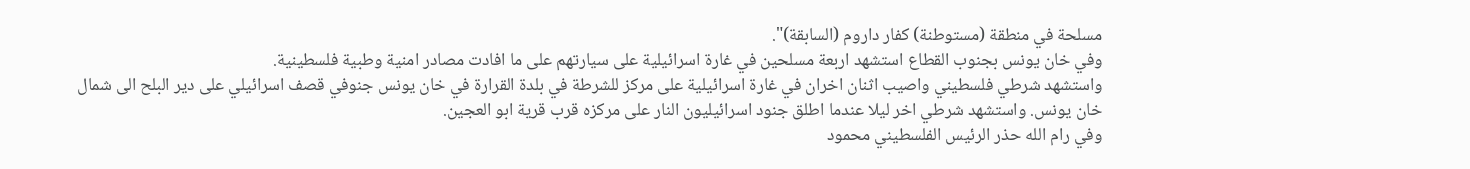مسلحة في منطقة (مستوطنة) كفار داروم (السابقة)".
وفي خان يونس بجنوب القطاع استشهد اربعة مسلحين في غارة اسرائيلية على سيارتهم على ما افادت مصادر امنية وطبية فلسطينية.
واستشهد شرطي فلسطيني واصيب اثنان اخران في غارة اسرائيلية على مركز للشرطة في بلدة القرارة في خان يونس جنوفي قصف اسرائيلي على دير البلح الى شمال خان يونس. واستشهد شرطي اخر ليلا عندما اطلق جنود اسرائيليون النار على مركزه قرب قرية ابو العجين.
وفي رام الله حذر الرئيس الفلسطيني محمود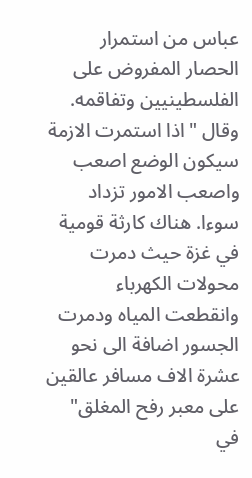عباس من استمرار الحصار المفروض على الفلسطينيين وتفاقمه. وقال "اذا استمرت الازمة سيكون الوضع اصعب واصعب الامور تزداد سوءا. هناك كارثة قومية في غزة حيث دمرت محولات الكهرباء وانقطعت المياه ودمرت الجسور اضافة الى نحو عشرة الاف مسافر عالقين على معبر رفح المغلق" في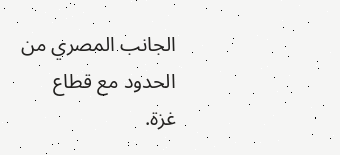الجانب المصري من الحدود مع قطاع غزة.